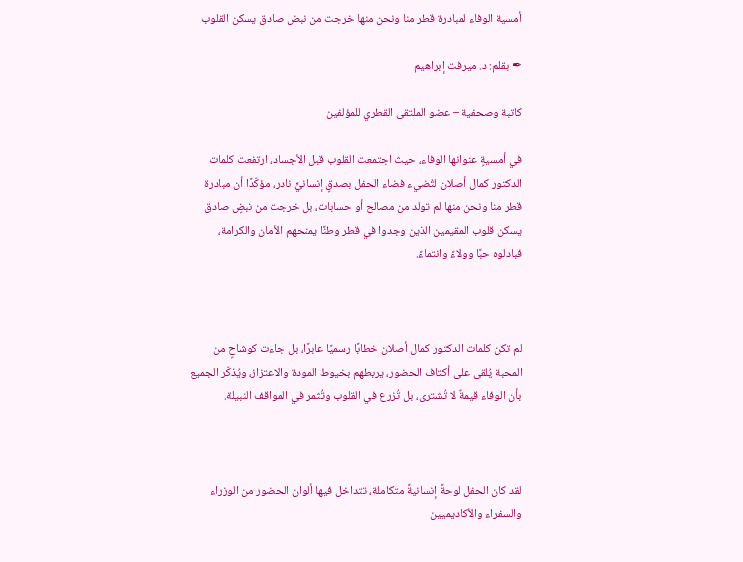أمسية الوفاء لمبادرة قطر منا ونحن منها خرجت من نبض صادق يسكن القلوب

✒ بقلم: د. ميرفت إبراهيم

كاتبة وصحفية – عضو الملتقى القطري للمؤلفين

في أمسيةٍ عنوانها الوفاء، حيث اجتمعت القلوب قبل الأجساد، ارتفعت كلمات الدكتور كمال أصلان لتُضيء فضاء الحفل بصدقٍ إنسانيٍّ نادر، مؤكّدًا أن مبادرة قطر منا ونحن منها لم تولد من مصالح أو حسابات، بل خرجت من نبضٍ صادق يسكن قلوب المقيمين الذين وجدوا في قطر وطنًا يمنحهم الأمان والكرامة، فبادلوه حبًا وولاءً وانتماءً.



لم تكن كلمات الدكتور كمال أصلان خطابًا رسميًا عابرًا، بل جاءت كوشاحٍ من المحبة يُلقى على أكتاف الحضور، يربطهم بخيوط المودة والاعتزاز، ويُذكّر الجميع بأن الوفاء قيمةٌ لا تُشترى، بل تُزرع في القلوب وتُثمر في المواقف النبيلة.



لقد كان الحفل لوحةً إنسانيةً متكاملة، تتداخل فيها ألوان الحضور من الوزراء والسفراء والأكاديميين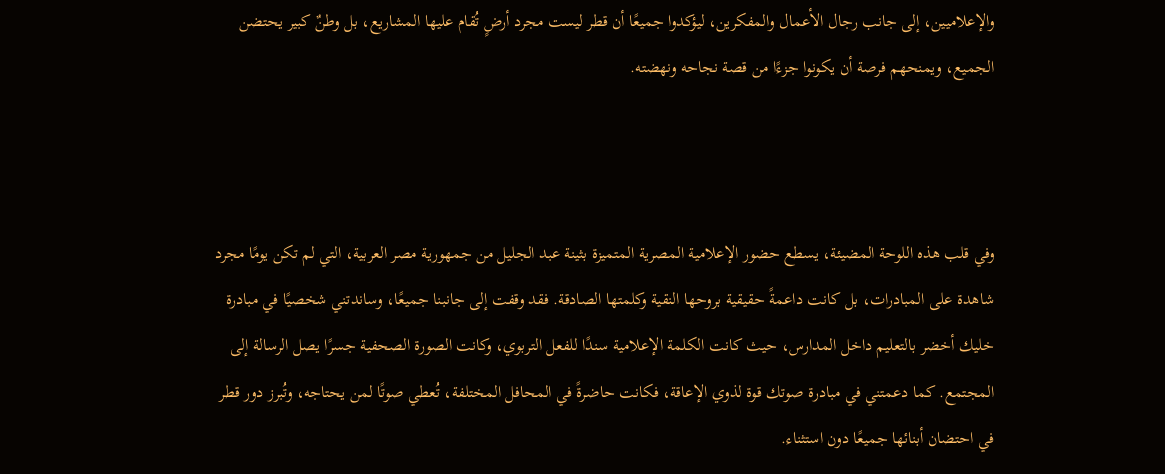والإعلاميين، إلى جانب رجال الأعمال والمفكرين، ليؤكدوا جميعًا أن قطر ليست مجرد أرضٍ تُقام عليها المشاريع، بل وطنٌ كبير يحتضن الجميع، ويمنحهم فرصة أن يكونوا جزءًا من قصة نجاحه ونهضته.



وفي قلب هذه اللوحة المضيئة، يسطع حضور الإعلامية المصرية المتميزة بثينة عبد الجليل من جمهورية مصر العربية، التي لم تكن يومًا مجرد شاهدة على المبادرات، بل كانت داعمةً حقيقية بروحها النقية وكلمتها الصادقة. فقد وقفت إلى جانبنا جميعًا، وساندتني شخصيًا في مبادرة خليك أخضر بالتعليم داخل المدارس، حيث كانت الكلمة الإعلامية سندًا للفعل التربوي، وكانت الصورة الصحفية جسرًا يصل الرسالة إلى المجتمع. كما دعمتني في مبادرة صوتك قوة لذوي الإعاقة، فكانت حاضرةً في المحافل المختلفة، تُعطي صوتًا لمن يحتاجه، وتُبرز دور قطر في احتضان أبنائها جميعًا دون استثناء.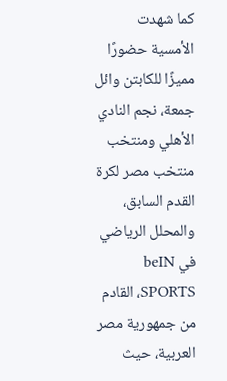كما شهدت الأمسية حضورًا مميزًا للكابتن وائل جمعة، نجم النادي الأهلي ومنتخب منتخب مصر لكرة القدم السابق، والمحلل الرياضي في beIN SPORTS، القادم من جمهورية مصر العربية، حيث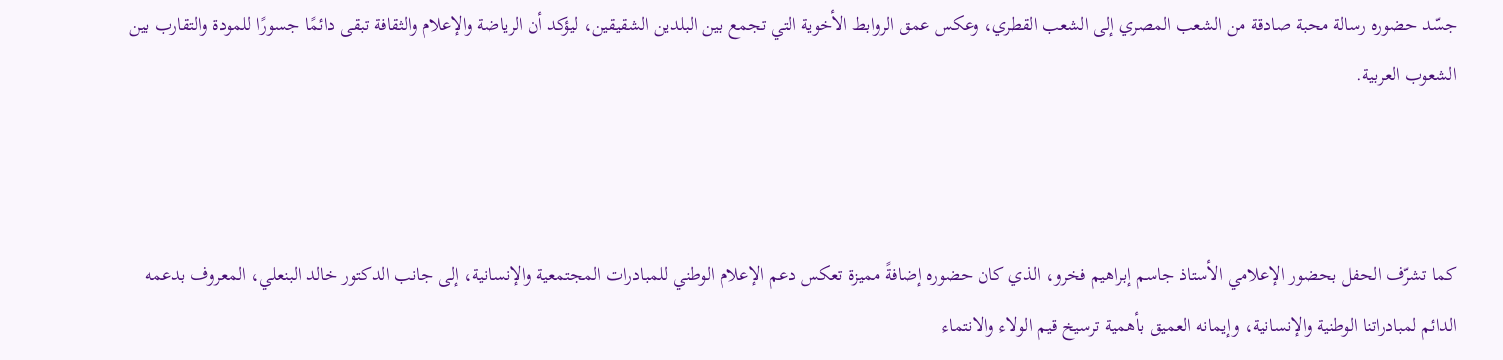جسّد حضوره رسالة محبة صادقة من الشعب المصري إلى الشعب القطري، وعكس عمق الروابط الأخوية التي تجمع بين البلدين الشقيقين، ليؤكد أن الرياضة والإعلام والثقافة تبقى دائمًا جسورًا للمودة والتقارب بين الشعوب العربية.



كما تشرّف الحفل بحضور الإعلامي الأستاذ جاسم إبراهيم فخرو، الذي كان حضوره إضافةً مميزة تعكس دعم الإعلام الوطني للمبادرات المجتمعية والإنسانية، إلى جانب الدكتور خالد البنعلي، المعروف بدعمه الدائم لمبادراتنا الوطنية والإنسانية، وإيمانه العميق بأهمية ترسيخ قيم الولاء والانتماء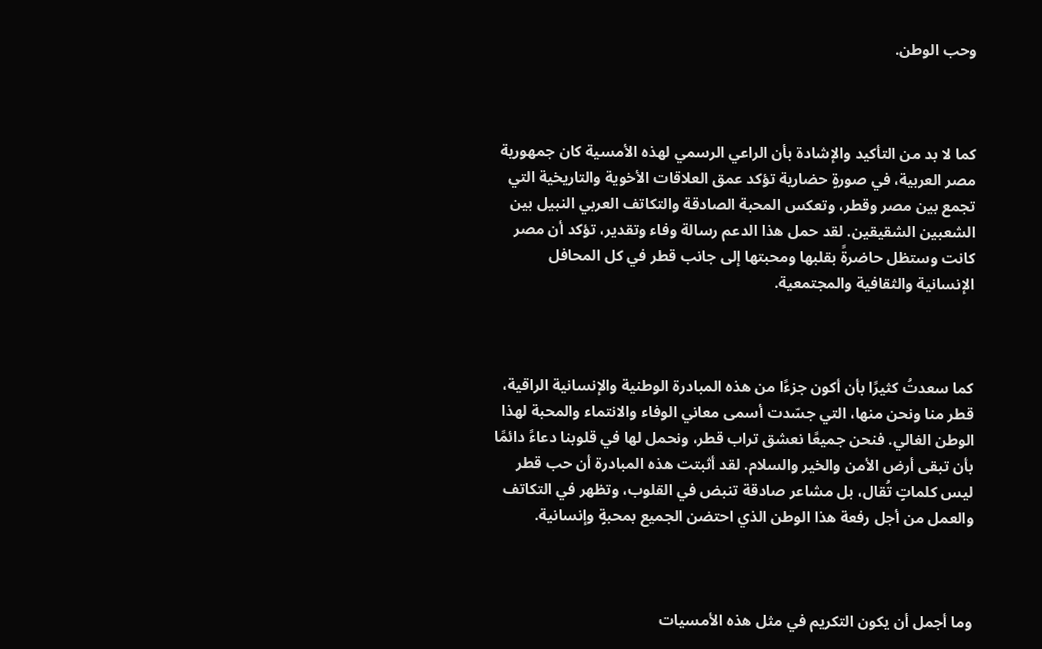وحب الوطن.



كما لا بد من التأكيد والإشادة بأن الراعي الرسمي لهذه الأمسية كان جمهورية مصر العربية، في صورةٍ حضارية تؤكد عمق العلاقات الأخوية والتاريخية التي تجمع بين مصر وقطر، وتعكس المحبة الصادقة والتكاتف العربي النبيل بين الشعبين الشقيقين. لقد حمل هذا الدعم رسالة وفاء وتقدير، تؤكد أن مصر كانت وستظل حاضرةً بقلبها ومحبتها إلى جانب قطر في كل المحافل الإنسانية والثقافية والمجتمعية.



كما سعدتُ كثيرًا بأن أكون جزءًا من هذه المبادرة الوطنية والإنسانية الراقية، قطر منا ونحن منها، التي جسّدت أسمى معاني الوفاء والانتماء والمحبة لهذا الوطن الغالي. فنحن جميعًا نعشق تراب قطر، ونحمل لها في قلوبنا دعاءً دائمًا بأن تبقى أرض الأمن والخير والسلام. لقد أثبتت هذه المبادرة أن حب قطر ليس كلماتٍ تُقال، بل مشاعر صادقة تنبض في القلوب، وتظهر في التكاتف والعمل من أجل رفعة هذا الوطن الذي احتضن الجميع بمحبةٍ وإنسانية.



وما أجمل أن يكون التكريم في مثل هذه الأمسيات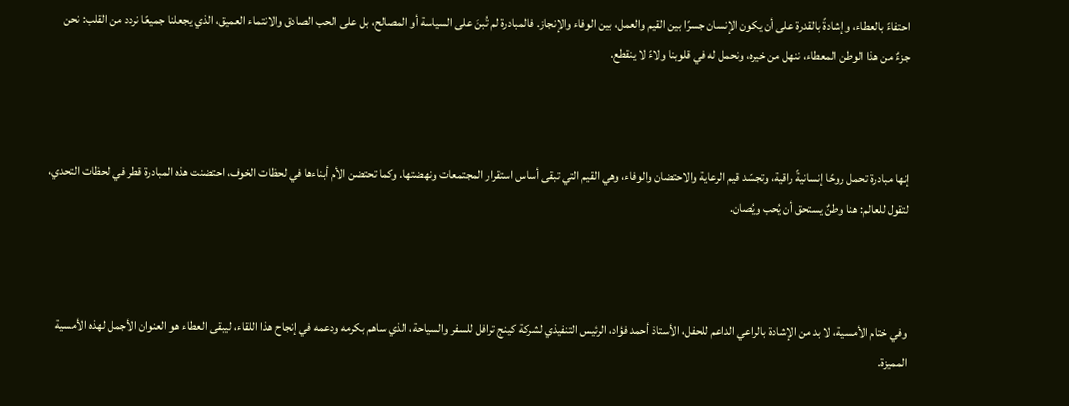احتفاءً بالعطاء، وإشادةً بالقدرة على أن يكون الإنسان جسرًا بين القيم والعمل، بين الوفاء والإنجاز. فالمبادرة لم تُبنَ على السياسة أو المصالح، بل على الحب الصادق والانتماء العميق، الذي يجعلنا جميعًا نردد من القلب: نحن جزءٌ من هذا الوطن المعطاء، ننهل من خيره، ونحمل له في قلوبنا ولاءً لا ينقطع.



إنها مبادرة تحمل روحًا إنسانيةً راقية، وتجسّد قيم الرعاية والاحتضان والوفاء، وهي القيم التي تبقى أساس استقرار المجتمعات ونهضتها. وكما تحتضن الأم أبناءها في لحظات الخوف، احتضنت هذه المبادرة قطر في لحظات التحدي، لتقول للعالم: هنا وطنٌ يستحق أن يُحب ويُصان.



وفي ختام الأمسية، لا بد من الإشادة بالراعي الداعم للحفل، الأستاذ أحمد فؤاد، الرئيس التنفيذي لشركة كينج ترافل للسفر والسياحة، الذي ساهم بكرمه ودعمه في إنجاح هذا اللقاء، ليبقى العطاء هو العنوان الأجمل لهذه الأمسية المميزة.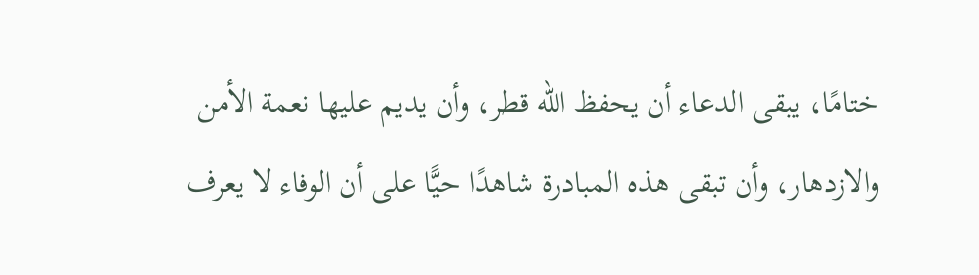ختامًا، يبقى الدعاء أن يحفظ الله قطر، وأن يديم عليها نعمة الأمن والازدهار، وأن تبقى هذه المبادرة شاهدًا حيًّا على أن الوفاء لا يعرف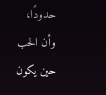حدودًا، وأن الحب حين يكون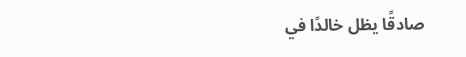صادقًا يظل خالدًا في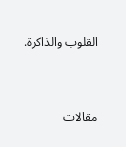القلوب والذاكرة.



مقالات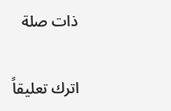ذات صلة

اترك تعليقاً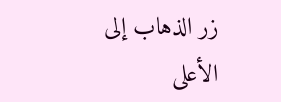زر الذهاب إلى الأعلى